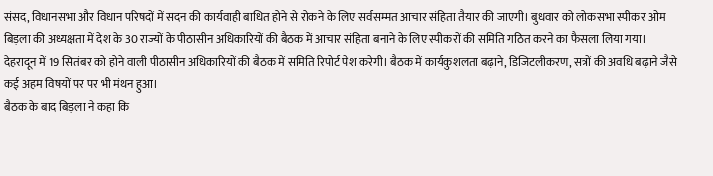संसद, विधानसभा और विधान परिषदों में सदन की कार्यवाही बाधित होने से रोकने के लिए सर्वसम्मत आचार संहिता तैयार की जाएगी। बुधवार को लोकसभा स्पीकर ओम बिड़ला की अध्यक्षता में देश के 30 राज्यों के पीठासीन अधिकारियों की बैठक में आचार संहिता बनाने के लिए स्पीकरों की समिति गठित करने का फैसला लिया गया।
देहरादून में 19 सितंबर को होने वाली पीठासीन अधिकारियों की बैठक में समिति रिपोर्ट पेश करेगी। बैठक में कार्यकुशलता बढ़ाने, डिजिटलीकरण, सत्रों की अवधि बढ़ाने जैसे कई अहम विषयों पर पर भी मंथन हुआ।
बैठक के बाद बिड़ला ने कहा कि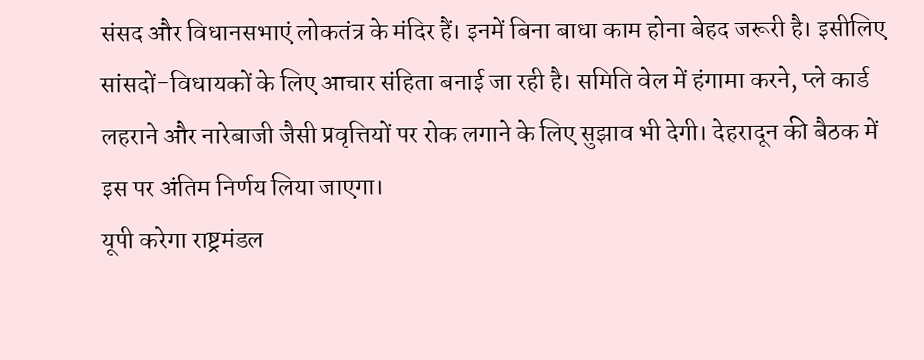संसद और विधानसभाएं लोकतंत्र के मंदिर हैं। इनमें बिना बाधा काम होना बेहद जरूरी है। इसीलिए सांसदों-विधायकों के लिए आचार संहिता बनाई जा रही है। समिति वेल में हंगामा करने, प्ले कार्ड लहराने और नारेबाजी जैसी प्रवृत्तियों पर रोक लगाने के लिए सुझाव भी देगी। देहरादून की बैठक में इस पर अंतिम निर्णय लिया जाएगा।
यूपी करेगा राष्ट्रमंडल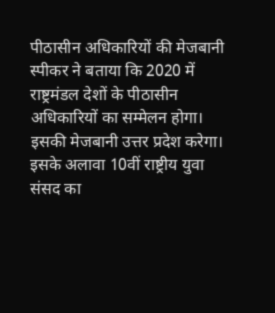पीठासीन अधिकारियों की मेजबानी
स्पीकर ने बताया कि 2020 में राष्ट्रमंडल देशों के पीठासीन अधिकारियों का सम्मेलन होगा। इसकी मेजबानी उत्तर प्रदेश करेगा। इसके अलावा 10वीं राष्ट्रीय युवा संसद का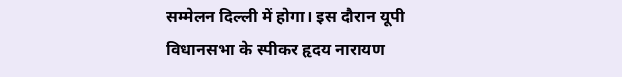सम्मेलन दिल्ली में होगा। इस दौरान यूपी विधानसभा के स्पीकर हृदय नारायण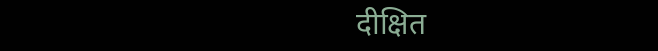दीक्षित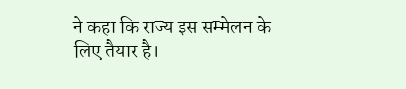ने कहा कि राज्य इस सम्मेलन के लिए तैयार है।